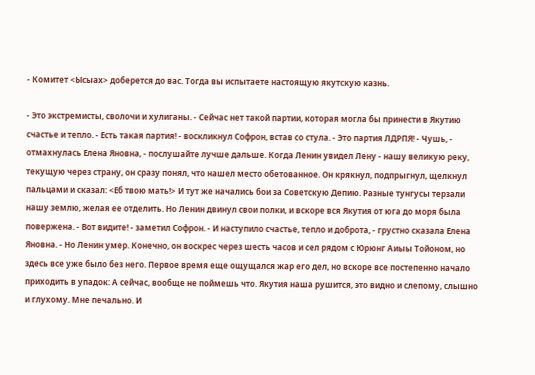- Комитет <Ысыах> доберется до вас. Тогда вы испытаете настоящую якутскую казнь.

- Это экстремисты, сволочи и хулиганы. - Сейчас нет такой партии, которая могла бы принести в Якутию счастье и тепло. - Есть такая партия! - воскликнул Софрон, встав со стула. - Это партия ЛДРПЯ! - Чушь, - отмахнулась Елена Яновна, - послушайте лучше дальше. Когда Ленин увидел Лену - нашу великую реку, текущую через страну, он сразу понял, что нашел место обетованное. Он крякнул, подпрыгнул, щелкнул пальцами и сказал: <Еб твою мать!> И тут же начались бои за Советскую Депию. Разные тунгусы терзали нашу землю, желая ее отделить. Но Ленин двинул свои полки, и вскоре вся Якутия от юга до моря была повержена. - Вот видите! - заметил Софрон. - И наступило счастье, тепло и доброта, - грустно сказала Елена Яновна. - Но Ленин умер. Конечно, он воскрес через шесть часов и сел рядом с Юрюнг Аиыы Тойоном, но здесь все уже было без него. Первое время еще ощущался жар его дел, но вскоре все постепенно начало приходить в упадок: А сейчас, вообще не поймешь что. Якутия наша рушится, это видно и слепому, слышно и глухому. Мне печально. И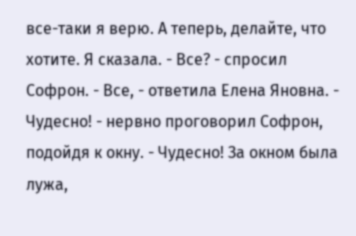все-таки я верю. А теперь, делайте, что хотите. Я сказала. - Все? - спросил Софрон. - Все, - ответила Елена Яновна. - Чудесно! - нервно проговорил Софрон, подойдя к окну. - Чудесно! За окном была лужа,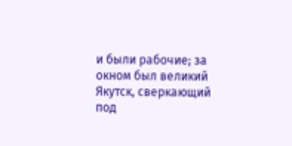и были рабочие; за окном был великий Якутск, сверкающий под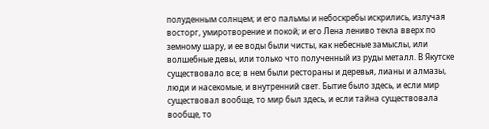полуденным солнцем; и его пальмы и небоскребы искрились, излучая восторг, умиротворение и покой; и его Лена лениво текла вверх по земному шару, и ее воды были чисты, как небесные замыслы, или волшебные девы, или только что полученный из руды металл. В Якутске существовало все; в нем были рестораны и деревья, лианы и алмазы, люди и насекомые, и внутренний свет. Бытие было здесь, и если мир существовал вообще, то мир был здесь, и если тайна существовала вообще, то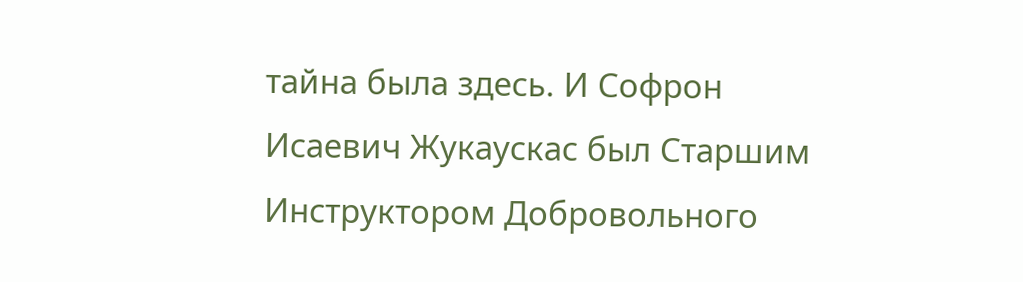тайна была здесь. И Софрон Исаевич Жукаускас был Старшим Инструктором Добровольного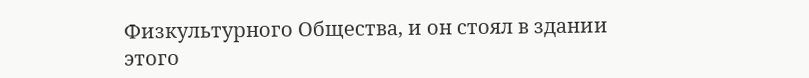Физкультурного Общества, и он стоял в здании этого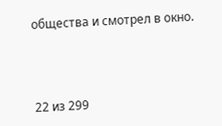общества и смотрел в окно.



22 из 299